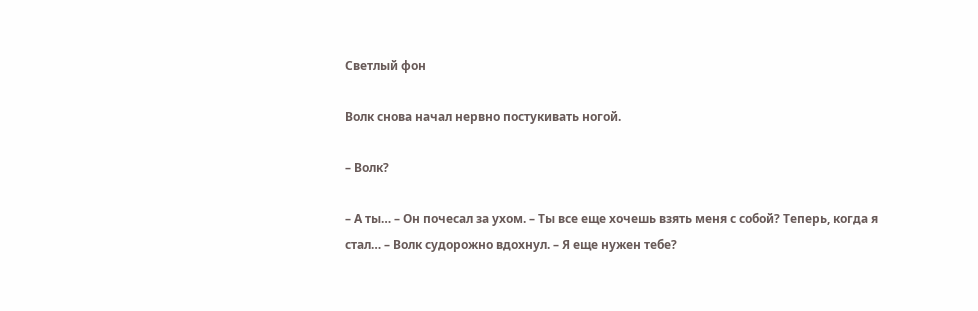Светлый фон

Волк снова начал нервно постукивать ногой.

– Волк?

– А ты… – Он почесал за ухом. – Ты все еще хочешь взять меня с собой? Теперь, когда я стал… – Волк судорожно вдохнул. – Я еще нужен тебе?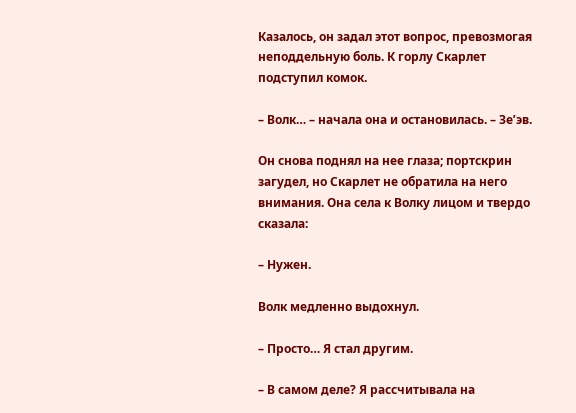Казалось, он задал этот вопрос, превозмогая неподдельную боль. К горлу Скарлет подступил комок.

– Волк… – начала она и остановилась. – Зе’эв.

Он снова поднял на нее глаза; портскрин загудел, но Скарлет не обратила на него внимания. Она села к Волку лицом и твердо сказала:

– Нужен.

Волк медленно выдохнул.

– Просто… Я стал другим.

– В самом деле? Я рассчитывала на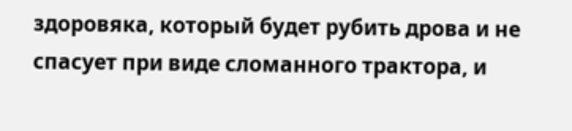здоровяка, который будет рубить дрова и не спасует при виде сломанного трактора, и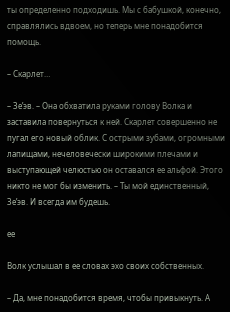ты определенно подходишь. Мы с бабушкой, конечно, справлялись вдвоем, но теперь мне понадобится помощь.

– Скарлет…

– Зе’эв. – Она обхватила руками голову Волка и заставила повернуться к ней. Скарлет совершенно не пугал его новый облик. С острыми зубами, огромными лапищами, нечеловечески широкими плечами и выступающей челюстью он оставался ее альфой. Этого никто не мог бы изменить. – Ты мой единственный, Зе’эв. И всегда им будешь.

ее

Волк услышал в ее словах эхо своих собственных.

– Да, мне понадобится время, чтобы привыкнуть. А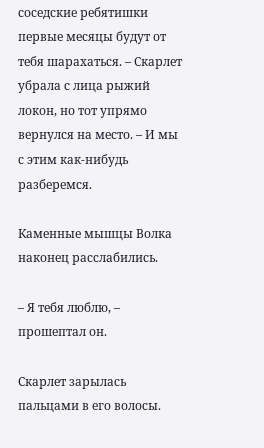соседские ребятишки первые месяцы будут от тебя шарахаться. – Скарлет убрала с лица рыжий локон, но тот упрямо вернулся на место. – И мы с этим как-нибудь разберемся.

Каменные мышцы Волка наконец расслабились.

– Я тебя люблю, – прошептал он.

Скарлет зарылась пальцами в его волосы.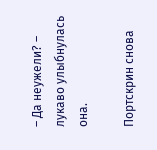– Да неужели? – лукаво улыбнулась она.

Портскрин снова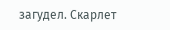загудел. Скарлет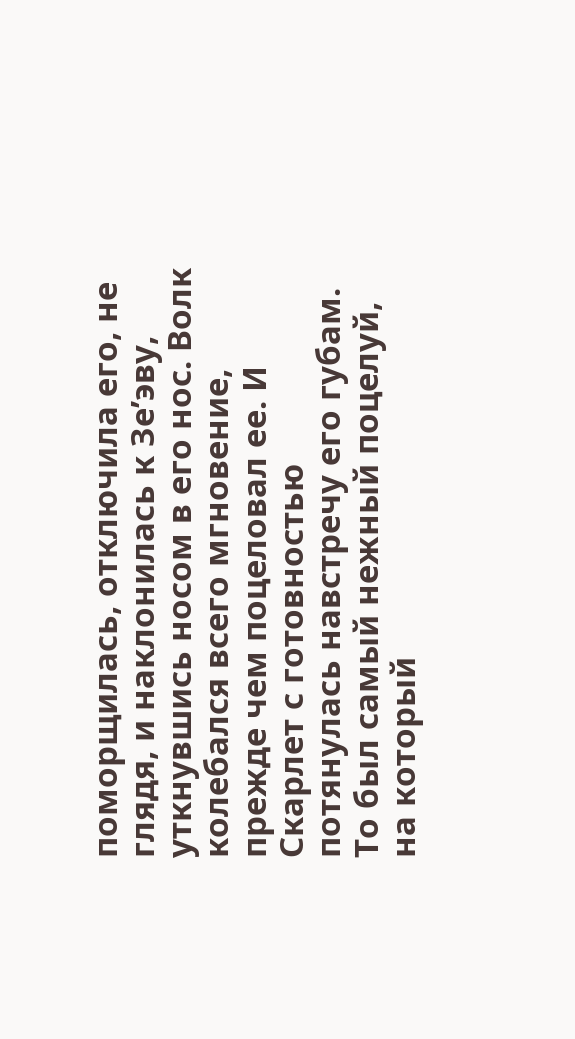поморщилась, отключила его, не глядя, и наклонилась к Зе’эву, уткнувшись носом в его нос. Волк колебался всего мгновение, прежде чем поцеловал ее. И Скарлет с готовностью потянулась навстречу его губам. То был самый нежный поцелуй, на который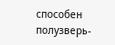способен полузверь-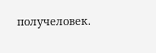получеловек.